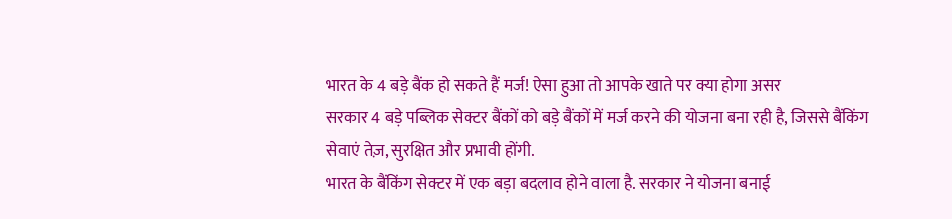भारत के 4 बड़े बैंक हो सकते हैं मर्ज! ऐसा हुआ तो आपके खाते पर क्या होगा असर
सरकार 4 बड़े पब्लिक सेक्टर बैंकों को बड़े बैंकों में मर्ज करने की योजना बना रही है, जिससे बैंकिंग सेवाएं तेज़, सुरक्षित और प्रभावी होंगी.
भारत के बैंकिंग सेक्टर में एक बड़ा बदलाव होने वाला है. सरकार ने योजना बनाई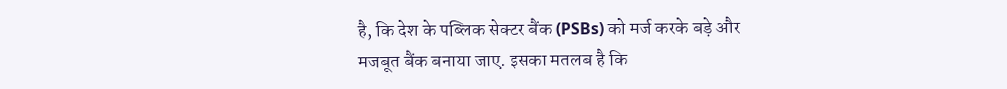है, कि देश के पब्लिक सेक्टर बैंक (PSBs) को मर्ज करके बड़े और मजबूत बैंक बनाया जाए. इसका मतलब है कि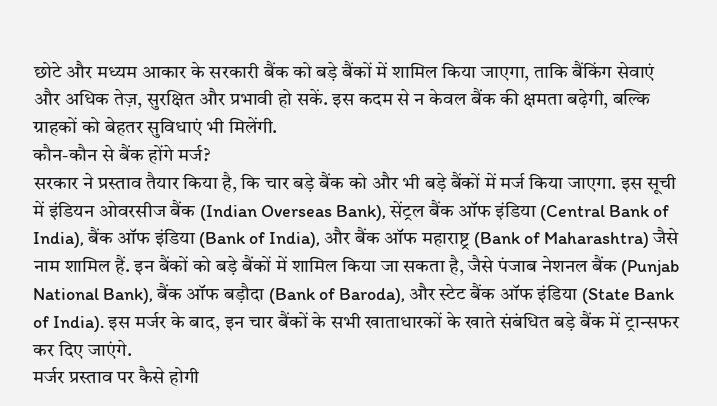छोटे और मध्यम आकार के सरकारी बैंक को बड़े बैंकों में शामिल किया जाएगा, ताकि बैंकिंग सेवाएं और अधिक तेज़, सुरक्षित और प्रभावी हो सकें. इस कदम से न केवल बैंक की क्षमता बढ़ेगी, बल्कि ग्राहकों को बेहतर सुविधाएं भी मिलेंगी.
कौन-कौन से बैंक होंगे मर्ज?
सरकार ने प्रस्ताव तैयार किया है, कि चार बड़े बैंक को और भी बड़े बैंकों में मर्ज किया जाएगा. इस सूची में इंडियन ओवरसीज बैंक (Indian Overseas Bank), सेंट्रल बैंक ऑफ इंडिया (Central Bank of India), बैंक ऑफ इंडिया (Bank of India), और बैंक ऑफ महाराष्ट्र (Bank of Maharashtra) जैसे नाम शामिल हैं. इन बैंकों को बड़े बैंकों में शामिल किया जा सकता है, जैसे पंजाब नेशनल बैंक (Punjab National Bank), बैंक ऑफ बड़ौदा (Bank of Baroda), और स्टेट बैंक ऑफ इंडिया (State Bank of India). इस मर्जर के बाद, इन चार बैंकों के सभी खाताधारकों के खाते संबंधित बड़े बैंक में ट्रान्सफर कर दिए जाएंगे.
मर्जर प्रस्ताव पर कैसे होगी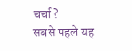चर्चा?
सबसे पहले यह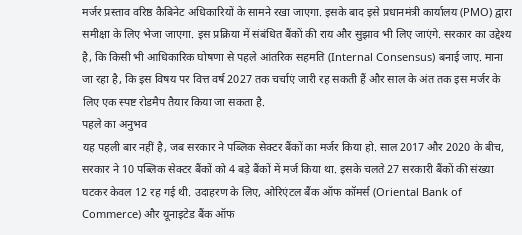मर्जर प्रस्ताव वरिष्ठ कैबिनेट अधिकारियों के सामने रखा जाएगा. इसके बाद इसे प्रधानमंत्री कार्यालय (PMO) द्वारा समीक्षा के लिए भेजा जाएगा. इस प्रक्रिया में संबंधित बैंकों की राय और सुझाव भी लिए जाएंगे. सरकार का उद्देश्य है, कि किसी भी आधिकारिक घोषणा से पहले आंतरिक सहमति (Internal Consensus) बनाई जाए. माना जा रहा है, कि इस विषय पर वित्त वर्ष 2027 तक चर्चाएं जारी रह सकती हैं और साल के अंत तक इस मर्जर के लिए एक स्पष्ट रोडमैप तैयार किया जा सकता है.
पहले का अनुभव
यह पहली बार नहीं है, जब सरकार ने पब्लिक सेक्टर बैंकों का मर्जर किया हो. साल 2017 और 2020 के बीच, सरकार ने 10 पब्लिक सेक्टर बैंकों को 4 बड़े बैंकों में मर्ज किया था. इसके चलते 27 सरकारी बैंकों की संख्या घटकर केवल 12 रह गई थी. उदाहरण के लिए, ओरिएंटल बैंक ऑफ कॉमर्स (Oriental Bank of Commerce) और यूनाइटेड बैंक ऑफ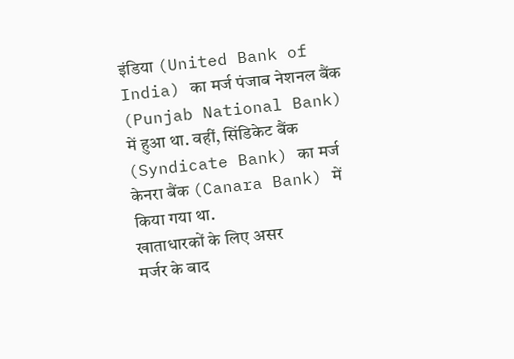इंडिया (United Bank of India) का मर्ज पंजाब नेशनल बैंक (Punjab National Bank) में हुआ था. वहीं, सिंडिकेट बैंक (Syndicate Bank) का मर्ज केनरा बैंक (Canara Bank) में किया गया था.
खाताधारकों के लिए असर
मर्जर के बाद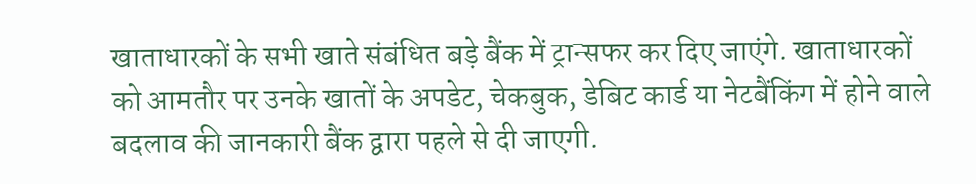खाताधारकों के सभी खाते संबंधित बड़े बैंक में ट्रान्सफर कर दिए जाएंगे. खाताधारकों को आमतौर पर उनके खातों के अपडेट, चेकबुक, डेबिट कार्ड या नेटबैंकिंग में होने वाले बदलाव की जानकारी बैंक द्वारा पहले से दी जाएगी.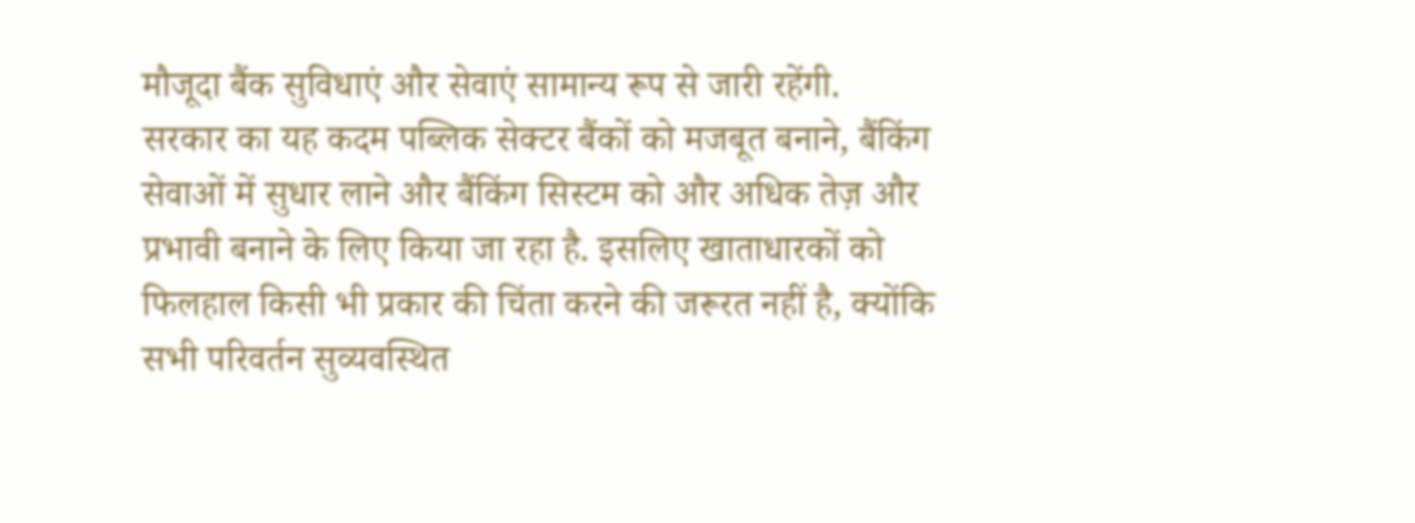मौजूदा बैंक सुविधाएं और सेवाएं सामान्य रूप से जारी रहेंगी.
सरकार का यह कदम पब्लिक सेक्टर बैंकों को मजबूत बनाने, बैंकिंग सेवाओं में सुधार लाने और बैंकिंग सिस्टम को और अधिक तेज़ और प्रभावी बनाने के लिए किया जा रहा है. इसलिए खाताधारकों को फिलहाल किसी भी प्रकार की चिंता करने की जरूरत नहीं है, क्योंकि सभी परिवर्तन सुव्यवस्थित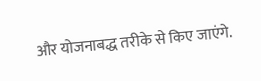और योजनाबद्ध तरीके से किए जाएंगे.